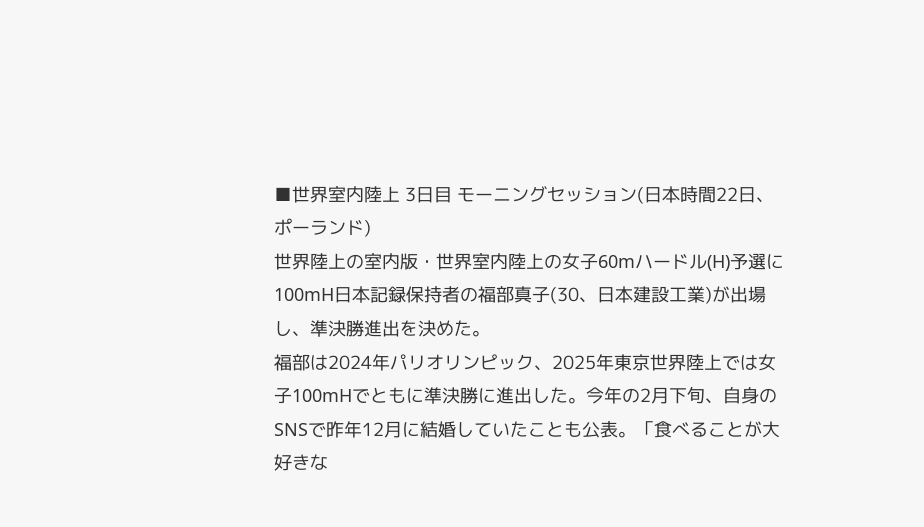■世界室内陸上 3日目 モーニングセッション(日本時間22日、ポーランド)
世界陸上の室内版・世界室内陸上の女子60mハードル(H)予選に100mH日本記録保持者の福部真子(30、日本建設工業)が出場し、準決勝進出を決めた。
福部は2024年パリオリンピック、2025年東京世界陸上では女子100mHでともに準決勝に進出した。今年の2月下旬、自身のSNSで昨年12月に結婚していたことも公表。「食べることが大好きな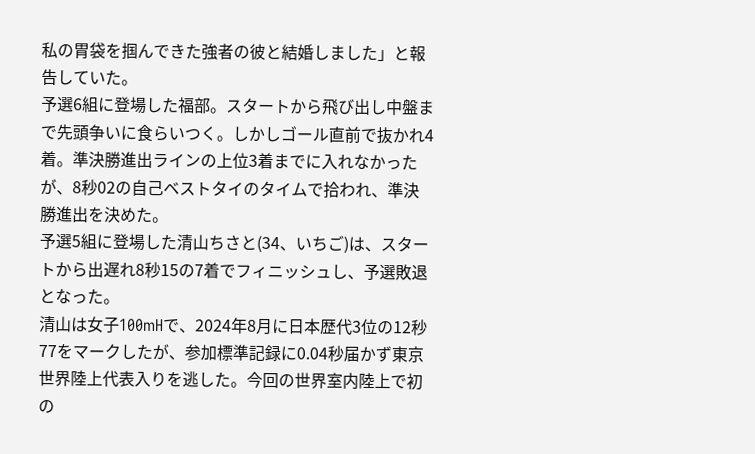私の胃袋を掴んできた強者の彼と結婚しました」と報告していた。
予選6組に登場した福部。スタートから飛び出し中盤まで先頭争いに食らいつく。しかしゴール直前で抜かれ4着。準決勝進出ラインの上位3着までに入れなかったが、8秒02の自己ベストタイのタイムで拾われ、準決勝進出を決めた。
予選5組に登場した清山ちさと(34、いちご)は、スタートから出遅れ8秒15の7着でフィニッシュし、予選敗退となった。
清山は女子100mHで、2024年8月に日本歴代3位の12秒77をマークしたが、参加標準記録に0.04秒届かず東京世界陸上代表入りを逃した。今回の世界室内陸上で初の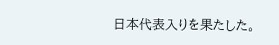日本代表入りを果たした。